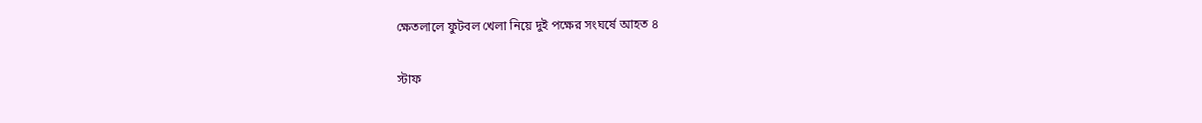ক্ষেতলালে ফুটবল খেলা নিয়ে দুই পক্ষের সংঘর্ষে আহত ৪

স্টাফ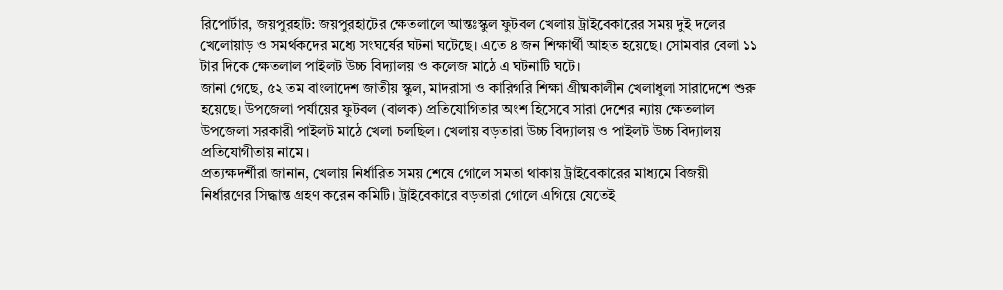রিপোর্টার, জয়পুরহাট: জয়পুরহাটের ক্ষেতলালে আন্তঃস্কুল ফুটবল খেলায় ট্রাইবেকারের সময় দুই দলের খেলোয়াড় ও সমর্থকদের মধ্যে সংঘর্ষের ঘটনা ঘটেছে। এতে ৪ জন শিক্ষার্থী আহত হয়েছে। সোমবার বেলা ১১ টার দিকে ক্ষেতলাল পাইলট উচ্চ বিদ্যালয় ও কলেজ মাঠে এ ঘটনাটি ঘটে।
জানা গেছে, ৫২ তম বাংলাদেশ জাতীয় স্কুল, মাদরাসা ও কারিগরি শিক্ষা গ্রীষ্মকালীন খেলাধুলা সারাদেশে শুরু হয়েছে। উপজেলা পর্যায়ের ফুটবল (বালক) প্রতিযোগিতার অংশ হিসেবে সারা দেশের ন্যায় ক্ষেতলাল উপজেলা সরকারী পাইলট মাঠে খেলা চলছিল। খেলায় বড়তারা উচ্চ বিদ্যালয় ও পাইলট উচ্চ বিদ্যালয় প্রতিযোগীতায় নামে।
প্রত্যক্ষদর্শীরা জানান, খেলায় নির্ধারিত সময় শেষে গোলে সমতা থাকায় ট্রাইবেকারের মাধ্যমে বিজয়ী নির্ধারণের সিদ্ধান্ত গ্রহণ করেন কমিটি। ট্রাইবেকারে বড়তারা গোলে এগিয়ে যেতেই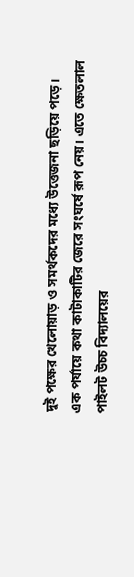দুই পক্ষের খেলোয়াড় ও সমর্থকদের মধ্যে উত্তেজনা ছড়িয়ে পড়ে।
এক পর্যায়ে কথা কাটাকাটির জেরে সংঘর্ষে রূপ নেয়। এতে ক্ষেতলাল পাইলট উচ্চ বিদ্যালয়ের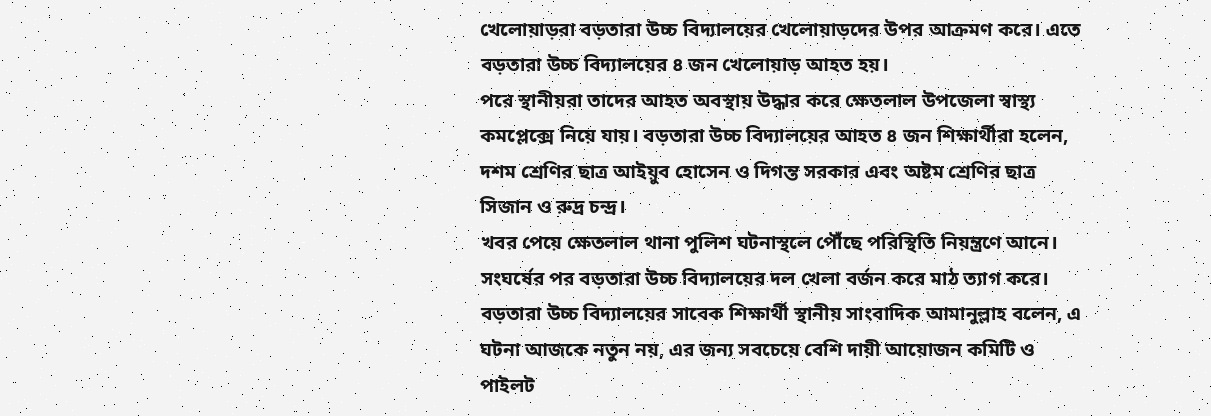খেলোয়াড়রা বড়তারা উচ্চ বিদ্যালয়ের খেলোয়াড়দের উপর আক্রমণ করে। এতে বড়তারা উচ্চ বিদ্যালয়ের ৪ জন খেলোয়াড় আহত হয়।
পরে স্থানীয়রা তাদের আহত অবস্থায় উদ্ধার করে ক্ষেতলাল উপজেলা স্বাস্থ্য কমপ্লেক্সে নিয়ে যায়। বড়তারা উচ্চ বিদ্যালয়ের আহত ৪ জন শিক্ষার্থীরা হলেন, দশম শ্রেণির ছাত্র আইয়ুব হোসেন ও দিগন্ত সরকার এবং অষ্টম শ্রেণির ছাত্র সিজান ও রুদ্র চন্দ্র।
খবর পেয়ে ক্ষেতলাল থানা পুলিশ ঘটনাস্থলে পৌঁছে পরিস্থিতি নিয়ন্ত্রণে আনে। সংঘর্ষের পর বড়তারা উচ্চ বিদ্যালয়ের দল খেলা বর্জন করে মাঠ ত্যাগ করে। বড়তারা উচ্চ বিদ্যালয়ের সাবেক শিক্ষার্থী স্থানীয় সাংবাদিক আমানুল্লাহ বলেন, এ ঘটনা আজকে নতুন নয়, এর জন্য সবচেয়ে বেশি দায়ী আয়োজন কমিটি ও পাইলট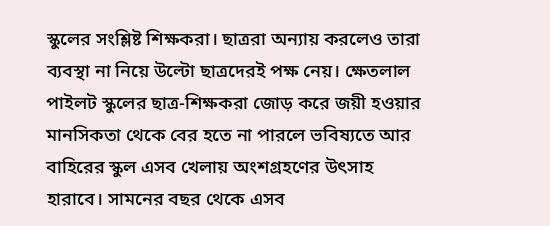স্কুলের সংশ্লিষ্ট শিক্ষকরা। ছাত্ররা অন্যায় করলেও তারা ব্যবস্থা না নিয়ে উল্টো ছাত্রদেরই পক্ষ নেয়। ক্ষেতলাল পাইলট স্কুলের ছাত্র-শিক্ষকরা জোড় করে জয়ী হওয়ার মানসিকতা থেকে বের হতে না পারলে ভবিষ্যতে আর বাহিরের স্কুল এসব খেলায় অংশগ্রহণের উৎসাহ হারাবে। সামনের বছর থেকে এসব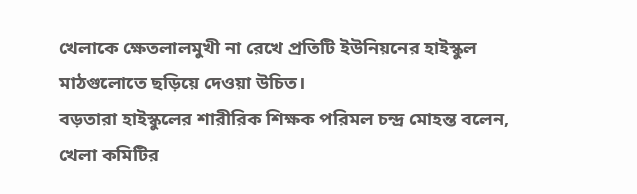খেলাকে ক্ষেতলালমুখী না রেখে প্রতিটি ইউনিয়নের হাইস্কুল মাঠগুলোতে ছড়িয়ে দেওয়া উচিত।
বড়তারা হাইস্কুলের শারীরিক শিক্ষক পরিমল চন্দ্র মোহন্ত বলেন, খেলা কমিটির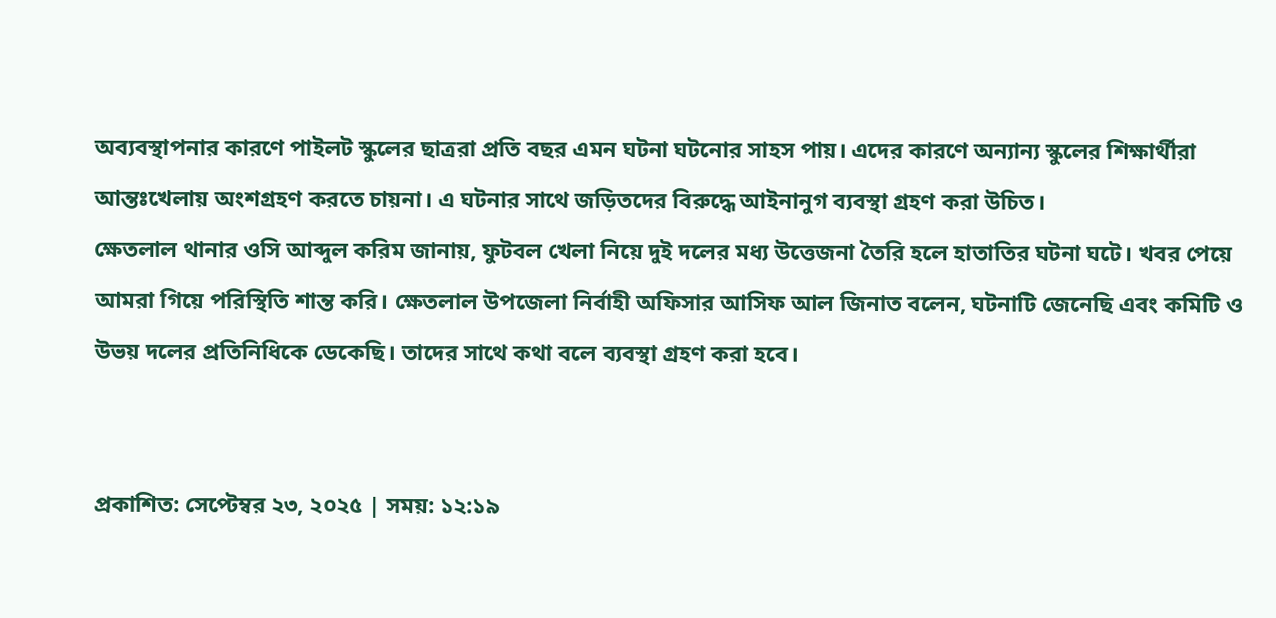অব্যবস্থাপনার কারণে পাইলট স্কুলের ছাত্ররা প্রতি বছর এমন ঘটনা ঘটনোর সাহস পায়। এদের কারণে অন্যান্য স্কুলের শিক্ষার্থীরা আন্তঃখেলায় অংশগ্রহণ করতে চায়না। এ ঘটনার সাথে জড়িতদের বিরুদ্ধে আইনানুগ ব্যবস্থা গ্রহণ করা উচিত।
ক্ষেতলাল থানার ওসি আব্দুল করিম জানায়, ফুটবল খেলা নিয়ে দুই দলের মধ্য উত্তেজনা তৈরি হলে হাতাতির ঘটনা ঘটে। খবর পেয়ে আমরা গিয়ে পরিস্থিতি শান্ত করি। ক্ষেতলাল উপজেলা নির্বাহী অফিসার আসিফ আল জিনাত বলেন, ঘটনাটি জেনেছি এবং কমিটি ও উভয় দলের প্রতিনিধিকে ডেকেছি। তাদের সাথে কথা বলে ব্যবস্থা গ্রহণ করা হবে।


প্রকাশিত: সেপ্টেম্বর ২৩, ২০২৫ | সময়: ১২:১৯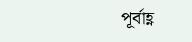পূর্বাহ্ণ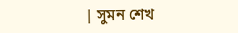| সুমন শেখ